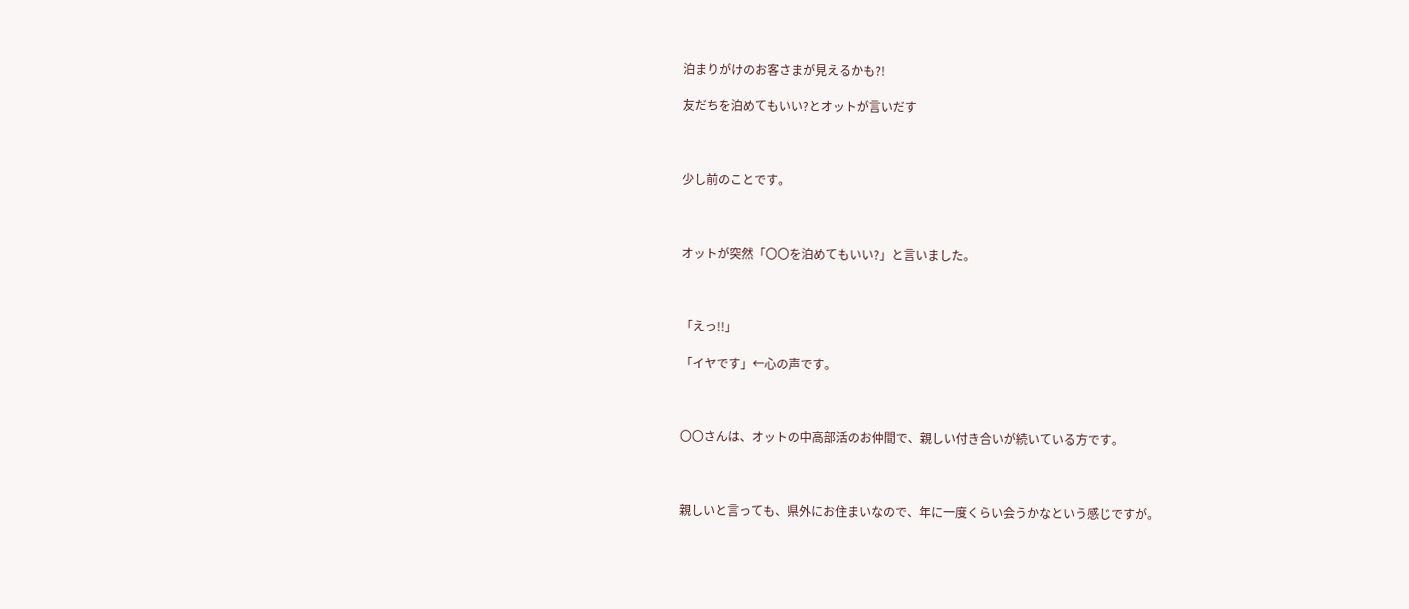泊まりがけのお客さまが見えるかも?!

友だちを泊めてもいい?とオットが言いだす



少し前のことです。



オットが突然「〇〇を泊めてもいい?」と言いました。



「えっ!!」

「イヤです」←心の声です。



〇〇さんは、オットの中高部活のお仲間で、親しい付き合いが続いている方です。



親しいと言っても、県外にお住まいなので、年に一度くらい会うかなという感じですが。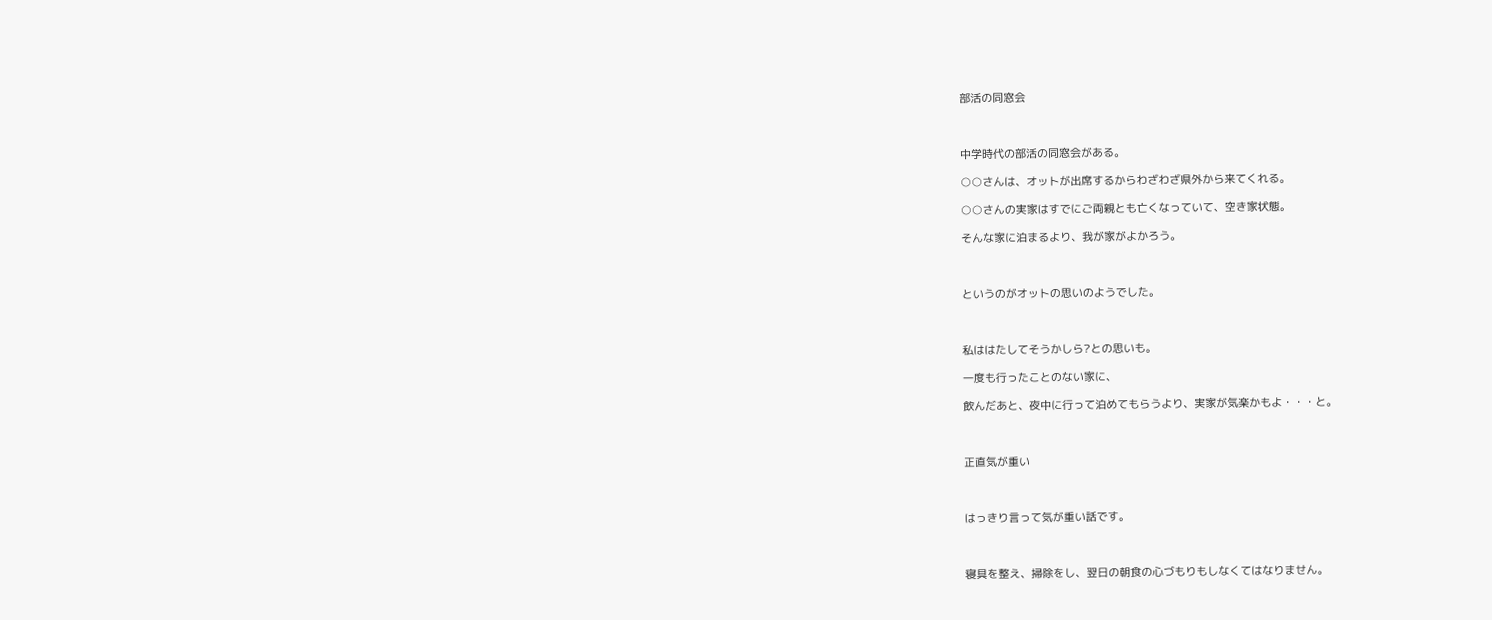部活の同窓会



中学時代の部活の同窓会がある。

○○さんは、オットが出席するからわざわざ県外から来てくれる。

○○さんの実家はすでにご両親とも亡くなっていて、空き家状態。

そんな家に泊まるより、我が家がよかろう。



というのがオットの思いのようでした。



私ははたしてそうかしら?との思いも。

一度も行ったことのない家に、

飲んだあと、夜中に行って泊めてもらうより、実家が気楽かもよ・・・と。



正直気が重い



はっきり言って気が重い話です。



寝具を整え、掃除をし、翌日の朝食の心づもりもしなくてはなりません。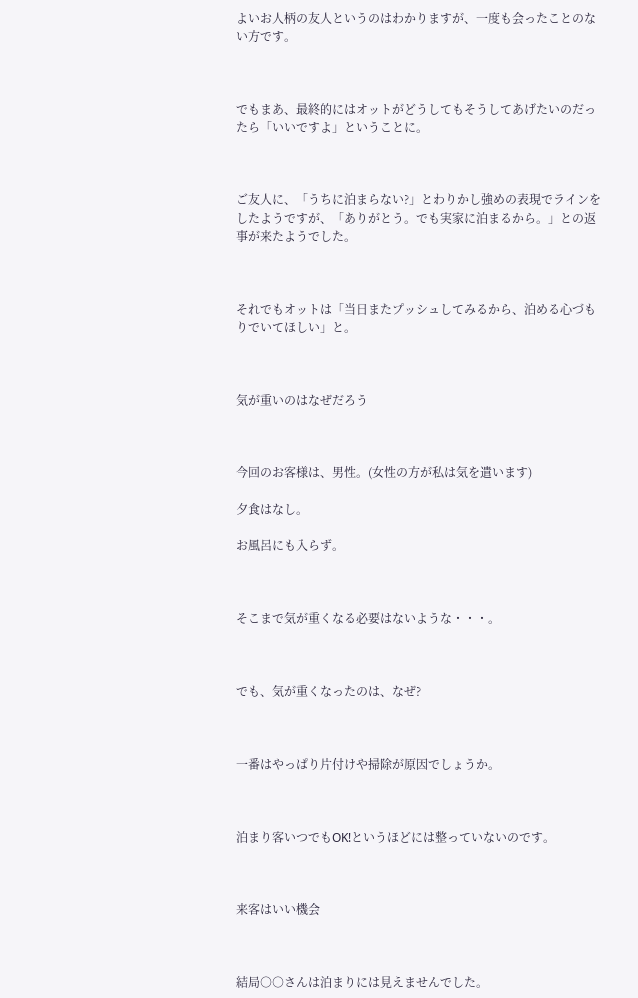よいお人柄の友人というのはわかりますが、一度も会ったことのない方です。



でもまあ、最終的にはオットがどうしてもそうしてあげたいのだったら「いいですよ」ということに。



ご友人に、「うちに泊まらない?」とわりかし強めの表現でラインをしたようですが、「ありがとう。でも実家に泊まるから。」との返事が来たようでした。



それでもオットは「当日またプッシュしてみるから、泊める心づもりでいてほしい」と。



気が重いのはなぜだろう



今回のお客様は、男性。(女性の方が私は気を遣います)

夕食はなし。

お風呂にも入らず。



そこまで気が重くなる必要はないような・・・。



でも、気が重くなったのは、なぜ?



一番はやっぱり片付けや掃除が原因でしょうか。



泊まり客いつでもOK!というほどには整っていないのです。



来客はいい機会



結局○○さんは泊まりには見えませんでした。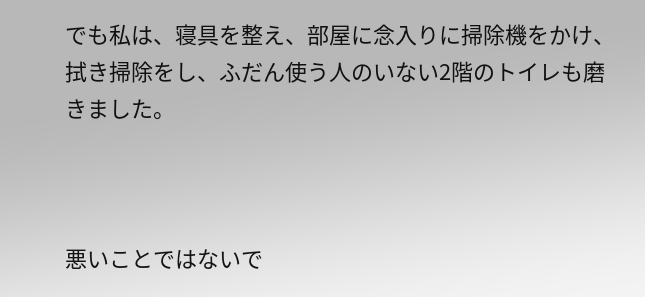でも私は、寝具を整え、部屋に念入りに掃除機をかけ、拭き掃除をし、ふだん使う人のいない2階のトイレも磨きました。



悪いことではないで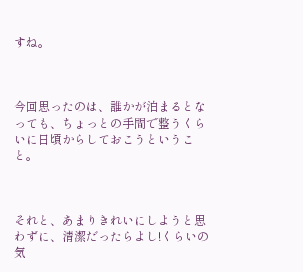すね。



今回思ったのは、誰かが泊まるとなっても、ちょっとの手間で整うくらいに日頃からしておこうということ。



それと、あまりきれいにしようと思わずに、清潔だったらよし!くらいの気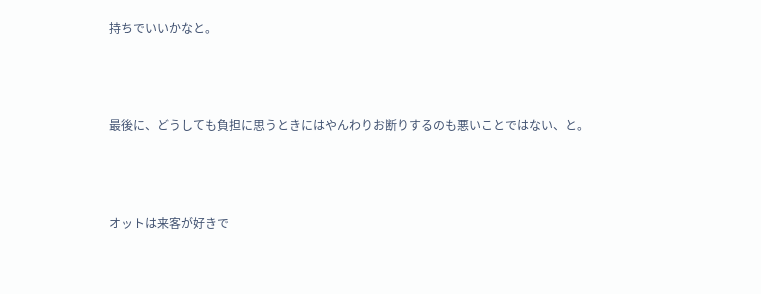持ちでいいかなと。



最後に、どうしても負担に思うときにはやんわりお断りするのも悪いことではない、と。



オットは来客が好きで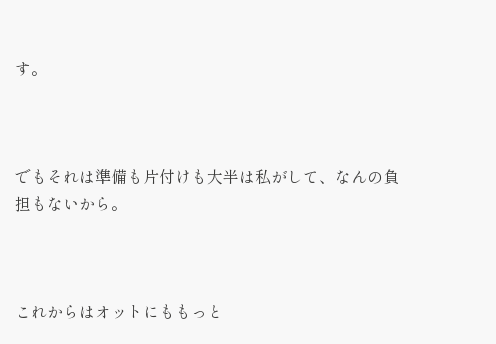す。



でもそれは準備も片付けも大半は私がして、なんの負担もないから。



これからはオットにももっと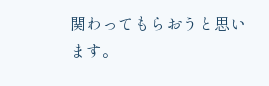関わってもらおうと思います。